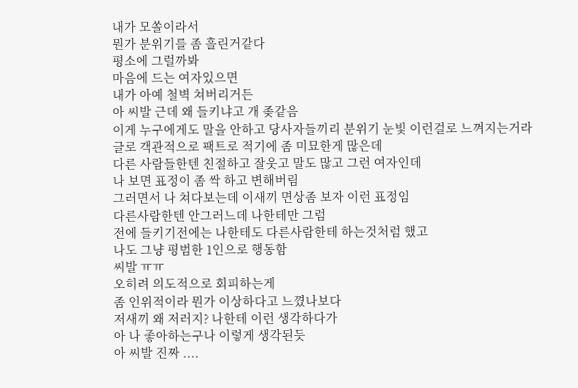내가 모쏠이라서
뭔가 분위기를 좀 흘린거같다
평소에 그럴까봐
마음에 드는 여자있으면
내가 아예 철벽 쳐버리거든
아 씨발 근데 왜 들키냐고 개 좆같음
이게 누구에게도 말을 안하고 당사자들끼리 분위기 눈빛 이런걸로 느껴지는거라
글로 객관적으로 팩트로 적기에 좀 미묘한게 많은데
다른 사람들한텐 친절하고 잘웃고 말도 많고 그런 여자인데
나 보면 표정이 좀 싹 하고 변해버림
그러면서 나 쳐다보는데 이새끼 면상좀 보자 이런 표정임
다른사람한텐 안그러느데 나한테만 그럼
전에 들키기전에는 나한테도 다른사람한테 하는것처럼 했고
나도 그냥 평범한 1인으로 행동함
씨발 ㅠㅠ
오히려 의도적으로 회피하는게
좀 인위적이라 뭔가 이상하다고 느꼈나보다
저새끼 왜 저러지? 나한테 이런 생각하다가
아 나 좋아하는구나 이렇게 생각된듯
아 씨발 진짜 ....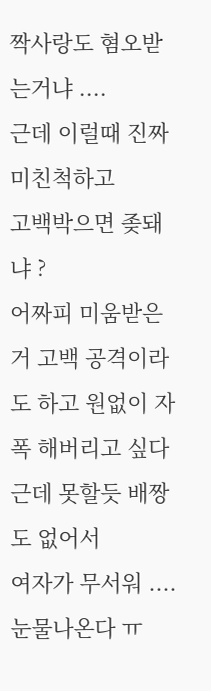짝사랑도 혐오받는거냐 ....
근데 이럴때 진짜 미친척하고
고백박으면 좆돼냐 ?
어짜피 미움받은거 고백 공격이라도 하고 원없이 자폭 해버리고 싶다
근데 못할듯 배짱도 없어서
여자가 무서워 ....
눈물나온다 ㅠ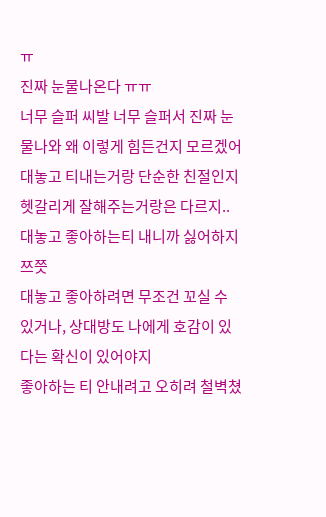ㅠ
진짜 눈물나온다 ㅠㅠ
너무 슬퍼 씨발 너무 슬퍼서 진짜 눈물나와 왜 이렇게 힘든건지 모르겠어
대놓고 티내는거랑 단순한 친절인지 헷갈리게 잘해주는거랑은 다르지.. 대놓고 좋아하는티 내니까 싫어하지 쯔쯧
대놓고 좋아하려면 무조건 꼬실 수 있거나, 상대방도 나에게 호감이 있다는 확신이 있어야지
좋아하는 티 안내려고 오히려 철벽쳤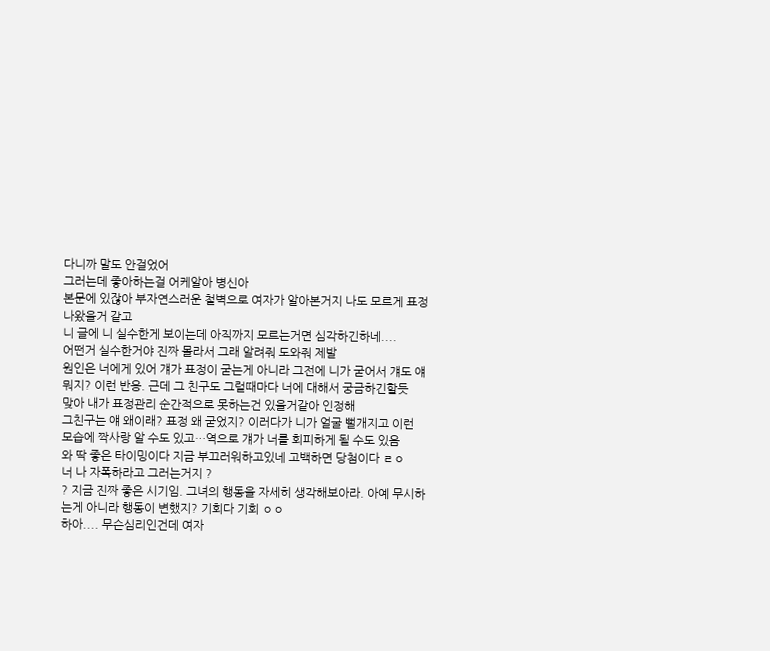다니까 말도 안걸었어
그러는데 좋아하는걸 어케알아 병신아
본문에 있잖아 부자연스러운 철벽으로 여자가 알아본거지 나도 모르게 표정 나왔을거 같고
니 글에 니 실수한게 보이는데 아직까지 모르는거면 심각하긴하네....
어떤거 실수한거야 진짜 몰라서 그래 알려줘 도와줘 제발
원인은 너에게 있어 걔가 표정이 굳는게 아니라 그전에 니가 굳어서 걔도 얘 뭐지? 이런 반응. 근데 그 친구도 그럴때마다 너에 대해서 궁금하긴할듯
맞아 내가 표정관리 순간적으로 못하는건 있을거같아 인정해
그친구는 얘 왜이래? 표정 왜 굳었지? 이러다가 니가 얼굴 뻘개지고 이런 모습에 짝사랑 알 수도 있고…역으로 걔가 너를 회피하게 될 수도 있음
와 딱 좋은 타이밍이다 지금 부끄러워하고있네 고백하면 당첨이다 ㄹㅇ
너 나 자폭하라고 그러는거지 ?
? 지금 진짜 좋은 시기임. 그녀의 행동을 자세히 생각해보아라. 아예 무시하는게 아니라 행동이 변했지? 기회다 기회 ㅇㅇ
하아.... 무슨심리인건데 여자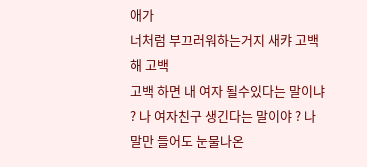애가
너처럼 부끄러워하는거지 새캬 고백해 고백
고백 하면 내 여자 될수있다는 말이냐 ? 나 여자친구 생긴다는 말이야 ? 나 말만 들어도 눈물나온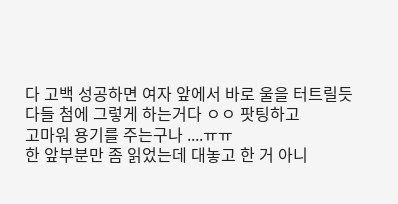다 고백 성공하면 여자 앞에서 바로 울을 터트릴듯
다들 첨에 그렇게 하는거다 ㅇㅇ 팟팅하고
고마워 용기를 주는구나 ....ㅠㅠ
한 앞부분만 좀 읽었는데 대놓고 한 거 아니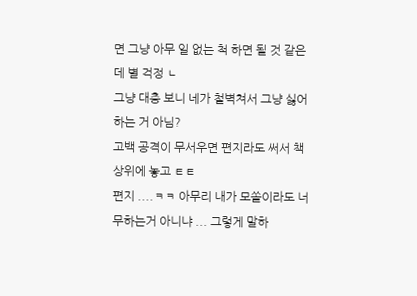면 그냥 아무 일 없는 척 하면 될 것 같은데 별 걱정 ㄴ
그냥 대충 보니 네가 철벽쳐서 그냥 싫어하는 거 아님?
고백 공격이 무서우면 편지라도 써서 책상위에 놓고 ㅌㅌ
편지 ....ㅋㅋ 아무리 내가 모쏠이라도 너무하는거 아니냐 ... 그렇게 말하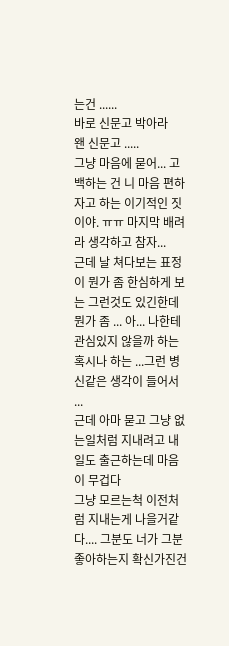는건 ......
바로 신문고 박아라
왠 신문고 .....
그냥 마음에 묻어... 고백하는 건 니 마음 편하자고 하는 이기적인 짓이야. ㅠㅠ 마지막 배려라 생각하고 참자...
근데 날 쳐다보는 표정이 뭔가 좀 한심하게 보는 그런것도 있긴한데 뭔가 좀 ... 아... 나한테 관심있지 않을까 하는 혹시나 하는 ...그런 병신같은 생각이 들어서 ...
근데 아마 묻고 그냥 없는일처럼 지내려고 내일도 출근하는데 마음이 무겁다
그냥 모르는척 이전처럼 지내는게 나을거같다.... 그분도 너가 그분 좋아하는지 확신가진건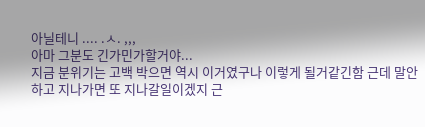아닐테니 .... .ㅅ. ,,,
아마 그분도 긴가민가할거야...
지금 분위기는 고백 박으면 역시 이거였구나 이렇게 될거같긴함 근데 말안하고 지나가면 또 지나갈일이겠지 근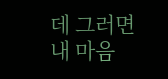데 그러면 내 마음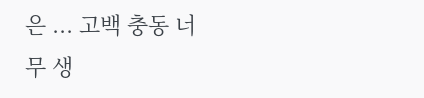은 ... 고백 충동 너무 생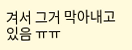겨서 그거 막아내고 있음 ㅠㅠ